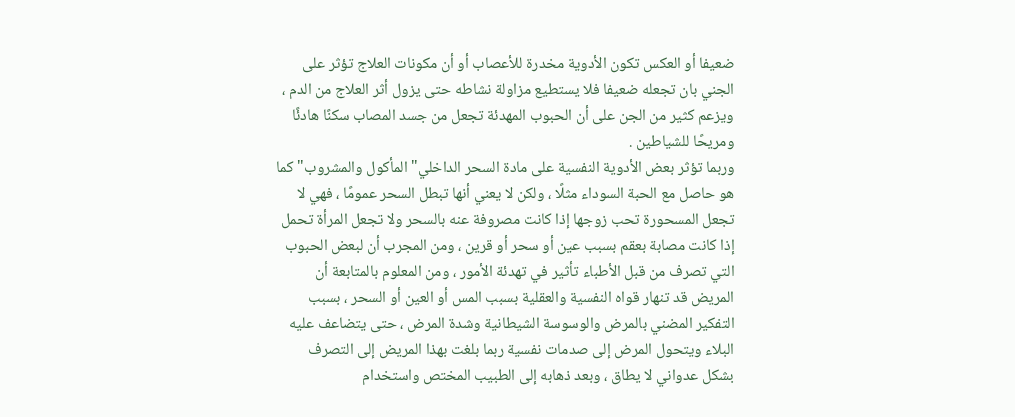ضعيفا أو العكس تكون الأدوية مخدرة للأعصاب أو أن مكونات العلاج تؤثر على الجني بان تجعله ضعيفا فلا يستطيع مزاولة نشاطه حتى يزول أثر العلاج من الدم ، ويزعم كثير من الجن على أن الحبوب المهدئة تجعل من جسد المصاب سكنًا هادئًا ومريحًا للشياطين .
وربما تؤثر بعض الأدوية النفسية على مادة السحر الداخلي"المأكول والمشروب"كما هو حاصل مع الحبة السوداء مثلًا ، ولكن لا يعني أنها تبطل السحر عمومًا ، فهي لا تجعل المسحورة تحب زوجها إذا كانت مصروفة عنه بالسحر ولا تجعل المرأة تحمل إذا كانت مصابة بعقم بسبب عين أو سحر أو قرين ، ومن المجرب أن لبعض الحبوب التي تصرف من قبل الأطباء تأثير في تهدئة الأمور ، ومن المعلوم بالمتابعة أن المريض قد تنهار قواه النفسية والعقلية بسبب المس أو العين أو السحر ، بسبب التفكير المضني بالمرض والوسوسة الشيطانية وشدة المرض ، حتى يتضاعف عليه البلاء ويتحول المرض إلى صدمات نفسية ربما بلغت بهذا المريض إلى التصرف بشكل عدواني لا يطاق ، وبعد ذهابه إلى الطبيب المختص واستخدام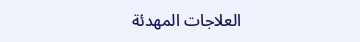العلاجات المهدئة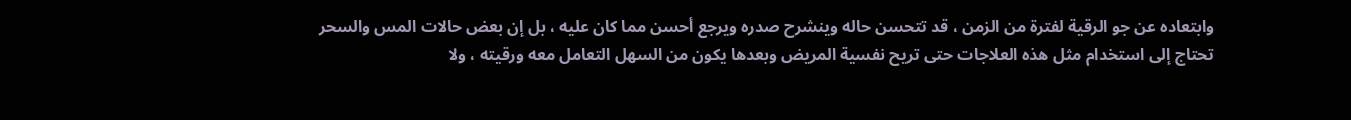وابتعاده عن جو الرقية لفترة من الزمن ، قد تتحسن حاله وينشرح صدره ويرجع أحسن مما كان عليه ، بل إن بعض حالات المس والسحر تحتاج إلى استخدام مثل هذه العلاجات حتى تريح نفسية المريض وبعدها يكون من السهل التعامل معه ورقيته ، ولا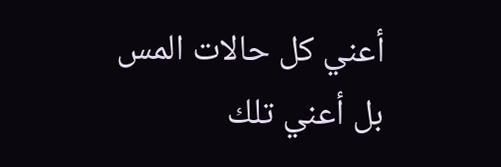أعني كل حالات المس بل أعني تلك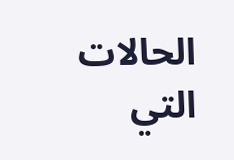الحالات التي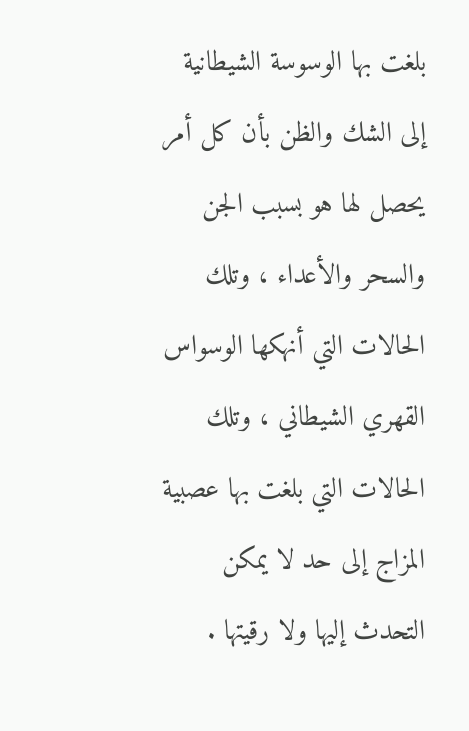بلغت بها الوسوسة الشيطانية إلى الشك والظن بأن كل أمر يحصل لها هو بسبب الجن والسحر والأعداء ، وتلك الحالات التي أنهكها الوسواس القهري الشيطاني ، وتلك الحالات التي بلغت بها عصبية المزاج إلى حد لا يمكن التحدث إليها ولا رقيتها .